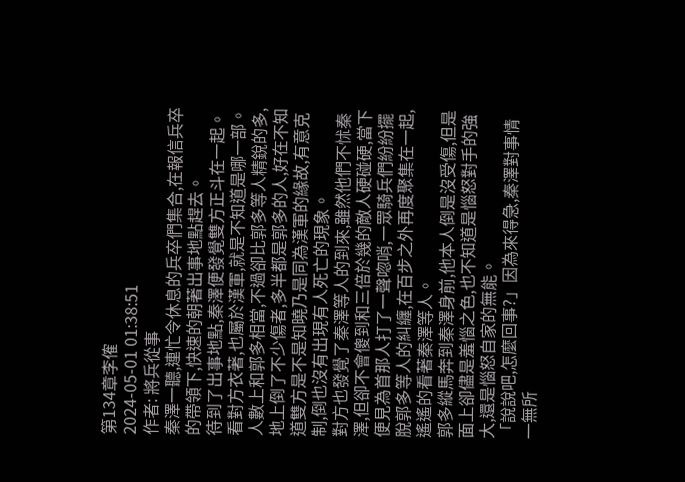第134章李傕
2024-05-01 01:38:51
作者: 將兵從事
秦澤一聽,連忙令休息的兵卒們集合,在報信兵卒的帶領下,快速的朝著出事地點趕去。
待到了出事地點,秦澤便發覺雙方正斗在一起。
看對方衣著,也屬於漢軍,就是不知道是哪一部。
人數上和郭多相當,不過卻比郭多等人精銳的多,地上倒了不少傷者,多半都是郭多的人,好在不知道雙方是不是知曉乃是同為漢軍的緣故,有意克制,倒也沒有出現有人死亡的現象。
對方也發覺了秦澤等人的到來,雖然他們不怵秦澤,但卻不會傻到和三倍於幾的敵人硬碰硬,當下便見為首那人打了一聲唿哨,一眾騎兵們紛紛擺脫郭多等人的糾纏,在百步之外再度聚集在一起,遙遙的看著秦澤等人。
郭多縱馬奔到秦澤身前,他本人倒是沒受傷,但是面上卻儘是羞惱之色,也不知道是惱怒對手的強大,還是惱怒自家的無能。
「說說吧,怎麼回事?」因為來得急,秦澤對事情一無所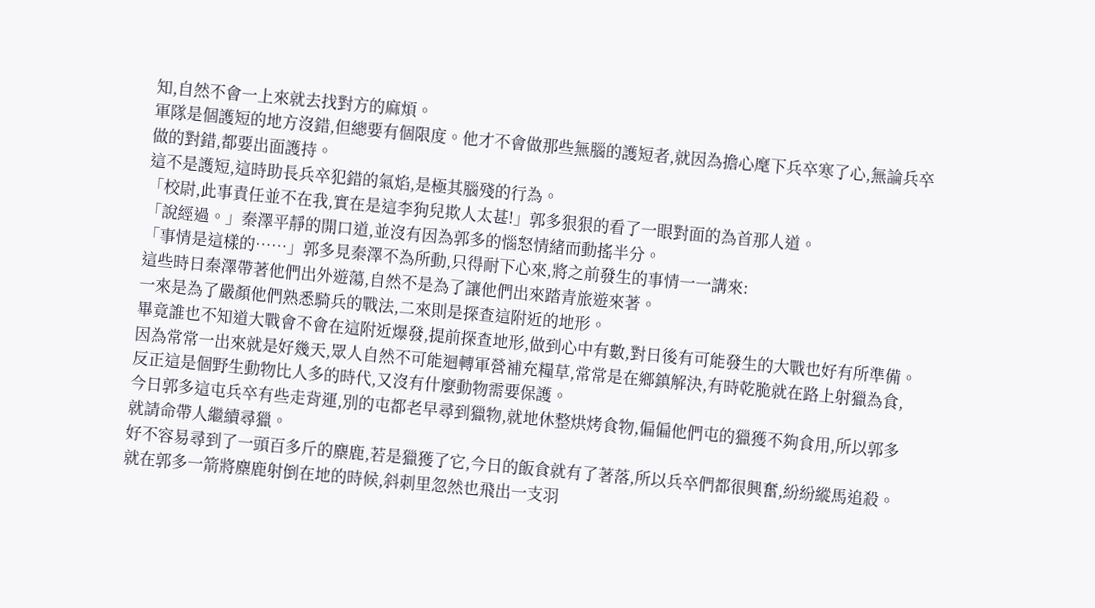知,自然不會一上來就去找對方的麻煩。
軍隊是個護短的地方沒錯,但總要有個限度。他才不會做那些無腦的護短者,就因為擔心麾下兵卒寒了心,無論兵卒做的對錯,都要出面護持。
這不是護短,這時助長兵卒犯錯的氣焰,是極其腦殘的行為。
「校尉,此事責任並不在我,實在是這李狗兒欺人太甚!」郭多狠狠的看了一眼對面的為首那人道。
「說經過。」秦澤平靜的開口道,並沒有因為郭多的惱怒情緒而動搖半分。
「事情是這樣的……」郭多見秦澤不為所動,只得耐下心來,將之前發生的事情一一講來:
這些時日秦澤帶著他們出外遊蕩,自然不是為了讓他們出來踏青旅遊來著。
一來是為了嚴顏他們熟悉騎兵的戰法,二來則是探查這附近的地形。
畢竟誰也不知道大戰會不會在這附近爆發,提前探查地形,做到心中有數,對日後有可能發生的大戰也好有所準備。
因為常常一出來就是好幾天,眾人自然不可能迴轉軍營補充糧草,常常是在鄉鎮解決,有時乾脆就在路上射獵為食,反正這是個野生動物比人多的時代,又沒有什麼動物需要保護。
今日郭多這屯兵卒有些走背運,別的屯都老早尋到獵物,就地休整烘烤食物,偏偏他們屯的獵獲不夠食用,所以郭多就請命帶人繼續尋獵。
好不容易尋到了一頭百多斤的麋鹿,若是獵獲了它,今日的飯食就有了著落,所以兵卒們都很興奮,紛紛縱馬追殺。
就在郭多一箭將麋鹿射倒在地的時候,斜刺里忽然也飛出一支羽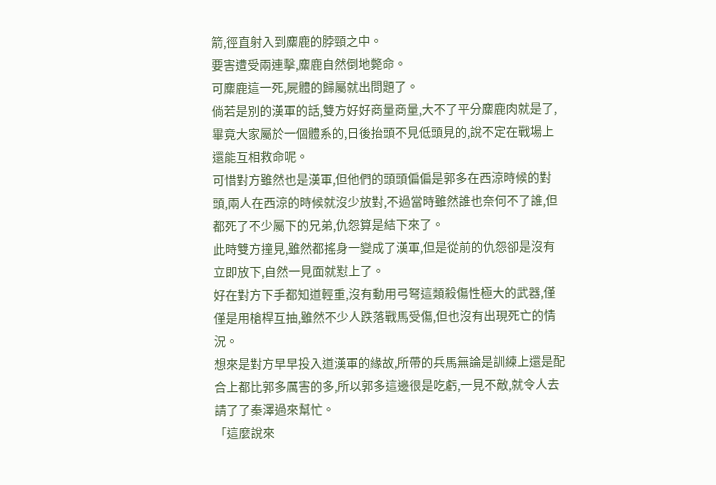箭,徑直射入到麋鹿的脖頸之中。
要害遭受兩連擊,麋鹿自然倒地斃命。
可麋鹿這一死,屍體的歸屬就出問題了。
倘若是別的漢軍的話,雙方好好商量商量,大不了平分麋鹿肉就是了,畢竟大家屬於一個體系的,日後抬頭不見低頭見的,說不定在戰場上還能互相救命呢。
可惜對方雖然也是漢軍,但他們的頭頭偏偏是郭多在西涼時候的對頭,兩人在西涼的時候就沒少放對,不過當時雖然誰也奈何不了誰,但都死了不少屬下的兄弟,仇怨算是結下來了。
此時雙方撞見,雖然都搖身一變成了漢軍,但是從前的仇怨卻是沒有立即放下,自然一見面就懟上了。
好在對方下手都知道輕重,沒有動用弓弩這類殺傷性極大的武器,僅僅是用槍桿互抽,雖然不少人跌落戰馬受傷,但也沒有出現死亡的情況。
想來是對方早早投入道漢軍的緣故,所帶的兵馬無論是訓練上還是配合上都比郭多厲害的多,所以郭多這邊很是吃虧,一見不敵,就令人去請了了秦澤過來幫忙。
「這麼說來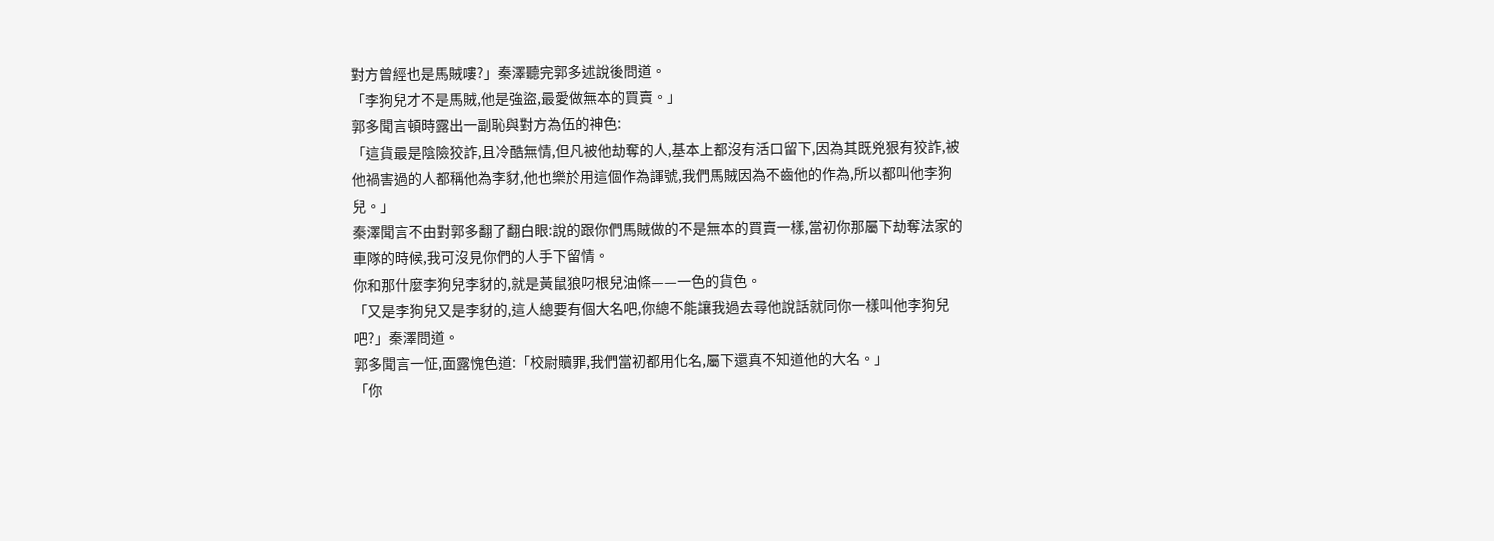對方曾經也是馬賊嘍?」秦澤聽完郭多述說後問道。
「李狗兒才不是馬賊,他是強盜,最愛做無本的買賣。」
郭多聞言頓時露出一副恥與對方為伍的神色:
「這貨最是陰險狡詐,且冷酷無情,但凡被他劫奪的人,基本上都沒有活口留下,因為其既兇狠有狡詐,被他禍害過的人都稱他為李豺,他也樂於用這個作為諢號,我們馬賊因為不齒他的作為,所以都叫他李狗兒。」
秦澤聞言不由對郭多翻了翻白眼:說的跟你們馬賊做的不是無本的買賣一樣,當初你那屬下劫奪法家的車隊的時候,我可沒見你們的人手下留情。
你和那什麼李狗兒李豺的,就是黃鼠狼叼根兒油條——一色的貨色。
「又是李狗兒又是李豺的,這人總要有個大名吧,你總不能讓我過去尋他說話就同你一樣叫他李狗兒吧?」秦澤問道。
郭多聞言一怔,面露愧色道:「校尉贖罪,我們當初都用化名,屬下還真不知道他的大名。」
「你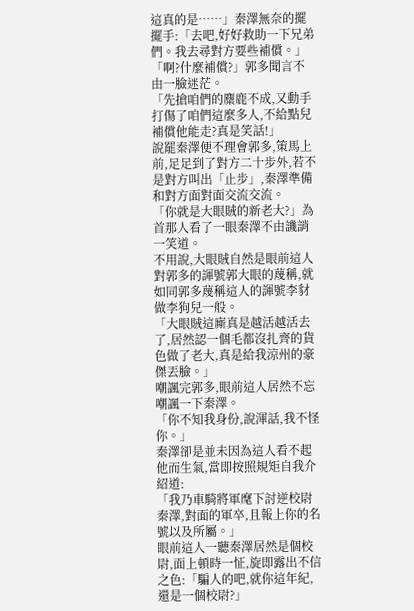這真的是……」秦澤無奈的擺擺手:「去吧,好好救助一下兄弟們。我去尋對方要些補償。」
「啊?什麼補償?」郭多聞言不由一臉迷茫。
「先搶咱們的麋鹿不成,又動手打傷了咱們這麼多人,不給點兒補償他能走?真是笑話!」
說罷秦澤便不理會郭多,策馬上前,足足到了對方二十步外,若不是對方叫出「止步」,秦澤準備和對方面對面交流交流。
「你就是大眼賊的新老大?」為首那人看了一眼秦澤不由譏誚一笑道。
不用說,大眼賊自然是眼前這人對郭多的諢號郭大眼的蔑稱,就如同郭多蔑稱這人的諢號李豺做李狗兒一般。
「大眼賊這廝真是越活越活去了,居然認一個毛都沒扎齊的貨色做了老大,真是給我涼州的豪傑丟臉。」
嘲諷完郭多,眼前這人居然不忘嘲諷一下秦澤。
「你不知我身份,說渾話,我不怪你。」
秦澤卻是並未因為這人看不起他而生氣,當即按照規矩自我介紹道:
「我乃車騎將軍麾下討逆校尉秦澤,對面的軍卒,且報上你的名號以及所屬。」
眼前這人一聽秦澤居然是個校尉,面上頓時一怔,旋即露出不信之色:「騙人的吧,就你這年紀,還是一個校尉?」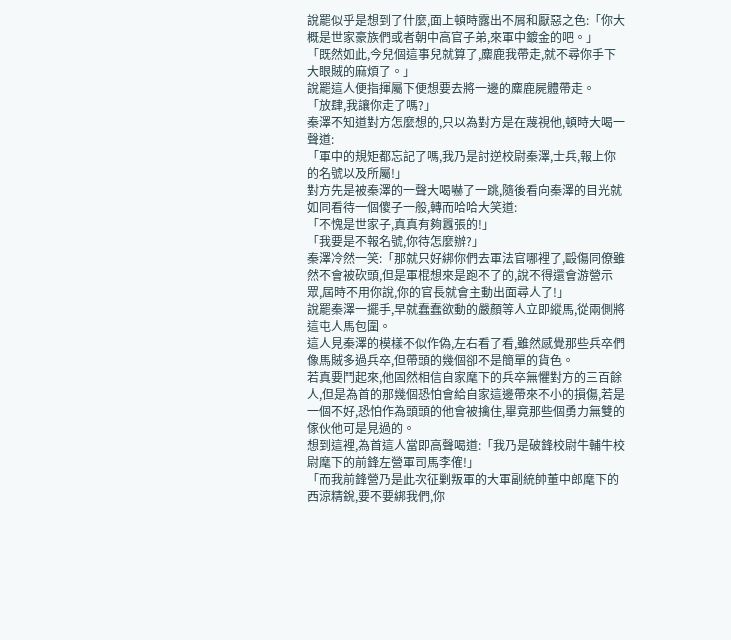說罷似乎是想到了什麼,面上頓時露出不屑和厭惡之色:「你大概是世家豪族們或者朝中高官子弟,來軍中鍍金的吧。」
「既然如此,今兒個這事兒就算了,麋鹿我帶走,就不尋你手下大眼賊的麻煩了。」
說罷這人便指揮屬下便想要去將一邊的麋鹿屍體帶走。
「放肆,我讓你走了嗎?」
秦澤不知道對方怎麼想的,只以為對方是在蔑視他,頓時大喝一聲道:
「軍中的規矩都忘記了嗎,我乃是討逆校尉秦澤,士兵,報上你的名號以及所屬!」
對方先是被秦澤的一聲大喝嚇了一跳,隨後看向秦澤的目光就如同看待一個傻子一般,轉而哈哈大笑道:
「不愧是世家子,真真有夠囂張的!」
「我要是不報名號,你待怎麼辦?」
秦澤冷然一笑:「那就只好綁你們去軍法官哪裡了,毆傷同僚雖然不會被砍頭,但是軍棍想來是跑不了的,說不得還會游營示眾,屆時不用你說,你的官長就會主動出面尋人了!」
說罷秦澤一擺手,早就蠢蠢欲動的嚴顏等人立即縱馬,從兩側將這屯人馬包圍。
這人見秦澤的模樣不似作偽,左右看了看,雖然感覺那些兵卒們像馬賊多過兵卒,但帶頭的幾個卻不是簡單的貨色。
若真要鬥起來,他固然相信自家麾下的兵卒無懼對方的三百餘人,但是為首的那幾個恐怕會給自家這邊帶來不小的損傷,若是一個不好,恐怕作為頭頭的他會被擒住,畢竟那些個勇力無雙的傢伙他可是見過的。
想到這裡,為首這人當即高聲喝道:「我乃是破鋒校尉牛輔牛校尉麾下的前鋒左營軍司馬李傕!」
「而我前鋒營乃是此次征剿叛軍的大軍副統帥董中郎麾下的西涼精銳,要不要綁我們,你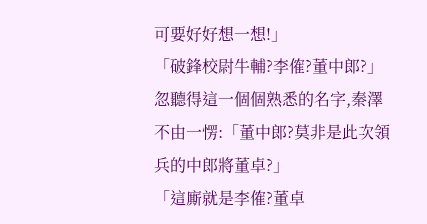可要好好想一想!」
「破鋒校尉牛輔?李傕?董中郎?」忽聽得這一個個熟悉的名字,秦澤不由一愣:「董中郎?莫非是此次領兵的中郎將董卓?」
「這廝就是李傕?董卓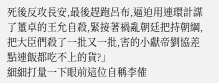死後反攻長安,最後趕跑呂布,逼迫用連環計謀了董卓的王允自殺,緊接著禍亂朝廷把持朝綱,把大臣們殺了一批又一批,害的小獻帝劉協差點連飯都吃不上的貨?」
細細打量一下眼前這位自稱李傕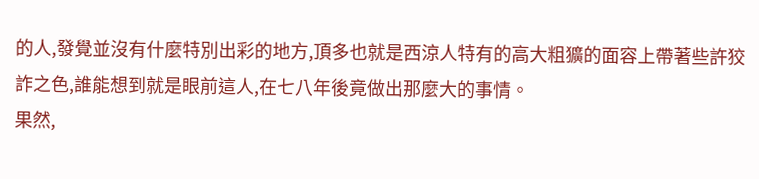的人,發覺並沒有什麼特別出彩的地方,頂多也就是西涼人特有的高大粗獷的面容上帶著些許狡詐之色,誰能想到就是眼前這人,在七八年後竟做出那麼大的事情。
果然,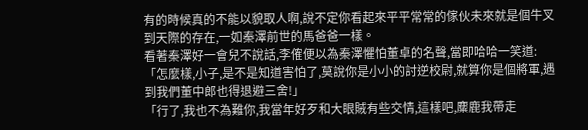有的時候真的不能以貌取人啊,說不定你看起來平平常常的傢伙未來就是個牛叉到天際的存在,一如秦澤前世的馬爸爸一樣。
看著秦澤好一會兒不說話,李傕便以為秦澤懼怕董卓的名聲,當即哈哈一笑道:
「怎麼樣,小子,是不是知道害怕了,莫說你是小小的討逆校尉,就算你是個將軍,遇到我們董中郎也得退避三舍!」
「行了,我也不為難你,我當年好歹和大眼賊有些交情,這樣吧,麋鹿我帶走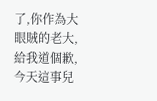了,你作為大眼賊的老大,給我道個歉,今天這事兒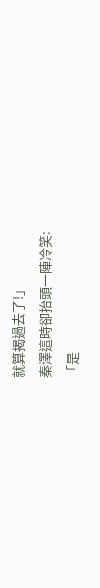就算揭過去了!」
秦澤這時卻抬頭一陣冷笑:
「是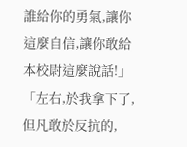誰給你的勇氣,讓你這麼自信,讓你敢給本校尉這麼說話!」
「左右,於我拿下了,但凡敢於反抗的,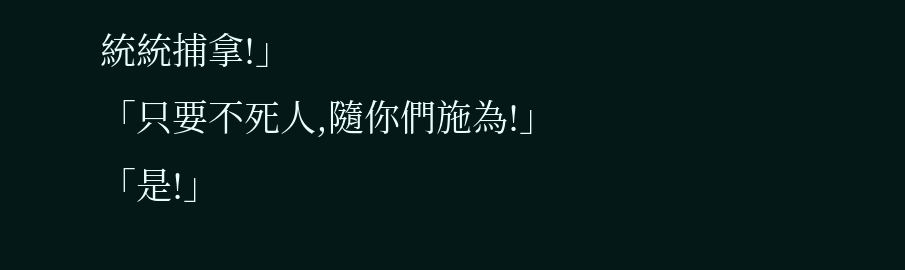統統捕拿!」
「只要不死人,隨你們施為!」
「是!」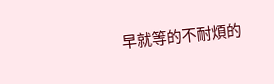早就等的不耐煩的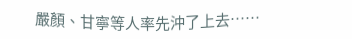嚴顏、甘寧等人率先沖了上去……